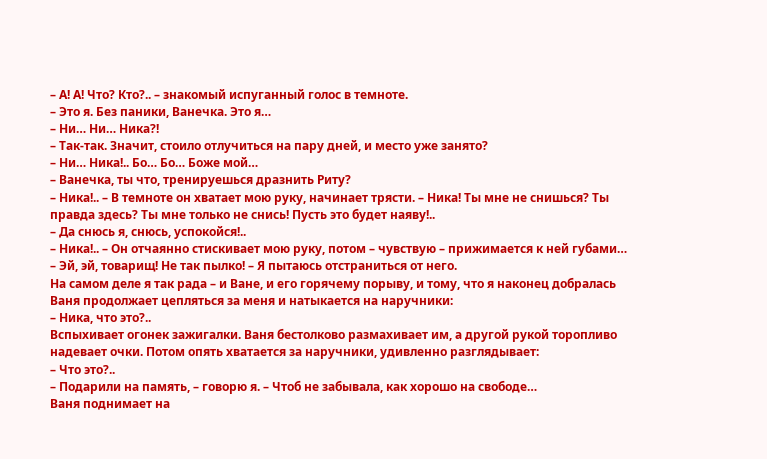– А! А! Что? Кто?.. – знакомый испуганный голос в темноте.
– Это я. Без паники, Ванечка. Это я…
– Ни… Ни… Ника?!
– Так-так. Значит, стоило отлучиться на пару дней, и место уже занято?
– Ни… Ника!.. Бо… Бо… Боже мой…
– Ванечка, ты что, тренируешься дразнить Риту?
– Ника!.. – В темноте он хватает мою руку, начинает трясти. – Ника! Ты мне не снишься? Ты правда здесь? Ты мне только не снись! Пусть это будет наяву!..
– Да снюсь я, снюсь, успокойся!..
– Ника!.. – Он отчаянно стискивает мою руку, потом – чувствую – прижимается к ней губами…
– Эй, эй, товарищ! Не так пылко! – Я пытаюсь отстраниться от него.
На самом деле я так рада – и Ване, и его горячему порыву, и тому, что я наконец добралась
Ваня продолжает цепляться за меня и натыкается на наручники:
– Ника, что это?..
Вспыхивает огонек зажигалки. Ваня бестолково размахивает им, а другой рукой торопливо надевает очки. Потом опять хватается за наручники, удивленно разглядывает:
– Что это?..
– Подарили на память, – говорю я. – Чтоб не забывала, как хорошо на свободе…
Ваня поднимает на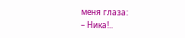меня глаза:
– Ника!..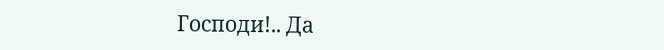Господи!.. Да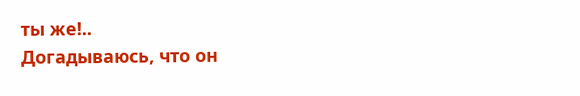ты же!..
Догадываюсь, что он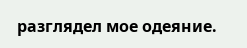разглядел мое одеяние.